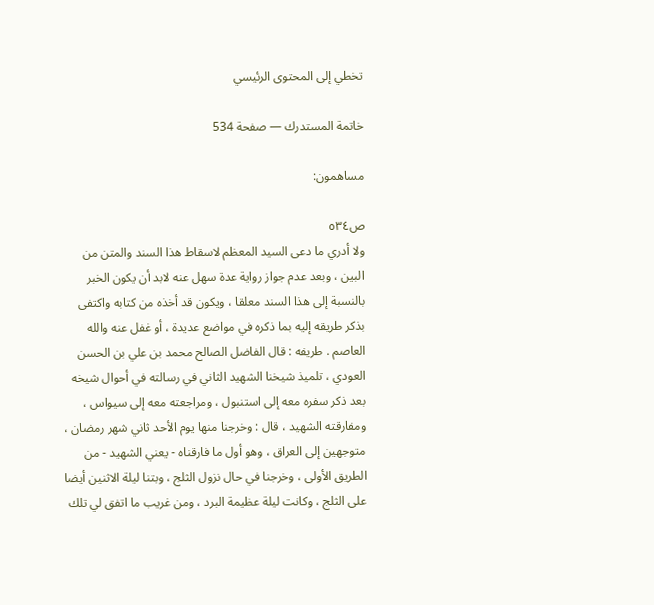تخطي إلى المحتوى الرئيسي

خاتمة المستدرك — صفحة 534

مساهمون:

ص٥٣٤
ولا أدري ما دعى السيد المعظم لاسقاط هذا السند والمتن من البين ، وبعد عدم جواز رواية عدة سهل عنه لابد أن يكون الخبر بالنسبة إلى هذا السند معلقا ، ويكون قد أخذه من كتابه واكتفى بذكر طريقه إليه بما ذكره في مواضع عديدة ، أو غفل عنه والله العاصم . طريفه : قال الفاضل الصالح محمد بن علي بن الحسن العودي ، تلميذ شيخنا الشهيد الثاني في رسالته في أحوال شيخه بعد ذكر سفره معه إلى استنبول ، ومراجعته معه إلى سيواس ، ومفارقته الشهيد ، قال : وخرجنا منها يوم الأحد ثاني شهر رمضان ، متوجهين إلى العراق ، وهو أول ما فارقناه - يعني الشهيد - من الطريق الأولى ، وخرجنا في حال نزول الثلج ، وبتنا ليلة الاثنين أيضا على الثلج ، وكانت ليلة عظيمة البرد ، ومن غريب ما اتفق لي تلك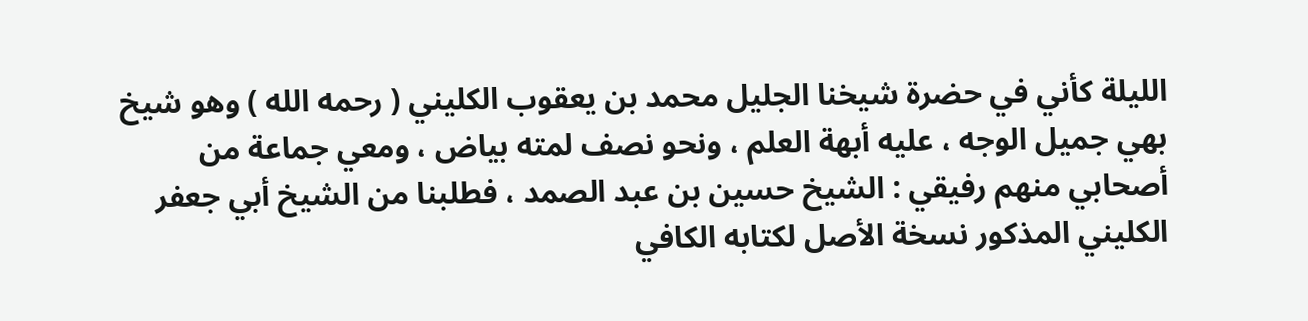الليلة كأني في حضرة شيخنا الجليل محمد بن يعقوب الكليني ( رحمه الله ) وهو شيخ بهي جميل الوجه ، عليه أبهة العلم ، ونحو نصف لمته بياض ، ومعي جماعة من أصحابي منهم رفيقي : الشيخ حسين بن عبد الصمد ، فطلبنا من الشيخ أبي جعفر الكليني المذكور نسخة الأصل لكتابه الكافي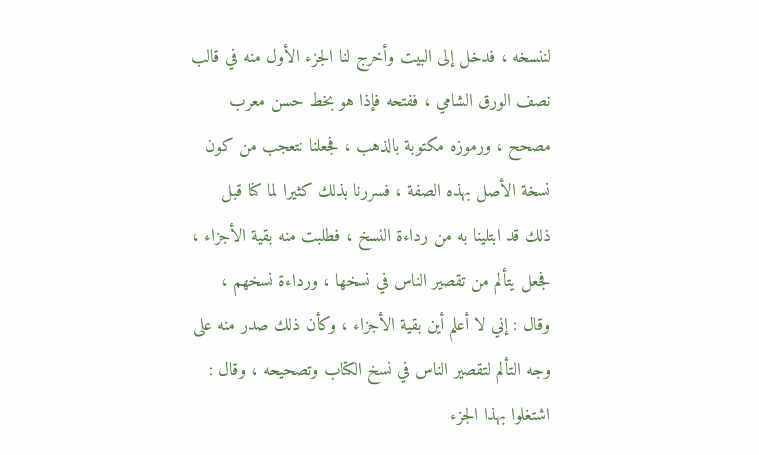لننسخه ، فدخل إلى البيت وأخرج لنا الجزء الأول منه في قالب نصف الورق الشامي ، ففتحه فإذا هو بخط حسن معرب مصحح ، ورموزه مكتوبة بالذهب ، فجعلنا نتعجب من كون نسخة الأصل بهذه الصفة ، فسررنا بذلك كثيرا لما كنا قبل ذلك قد ابتلينا به من رداءة النسخ ، فطلبت منه بقية الأجزاء ، فجعل يتألم من تقصير الناس في نسخها ، ورداءة نسخهم ، وقال : إني لا أعلم أين بقية الأجزاء ، وكأن ذلك صدر منه على وجه التألم لتقصير الناس في نسخ الكتاب وتصحيحه ، وقال : اشتغلوا بهذا الجزء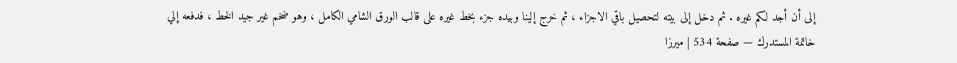إلى أن أجد لكم غيره . ثم دخل إلى بيته لتحصيل باقي الاجزاء ، ثم خرج إلينا وبيده جزء بخط غيره على قالب الورق الشامي الكامل ، وهو ضخم غير جيد الخط ، فدفعه إلي
خاتمة المستدرك — صفحة 534 | ميرزا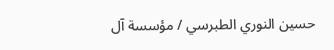حسين النوري الطبرسي / مؤسسة آل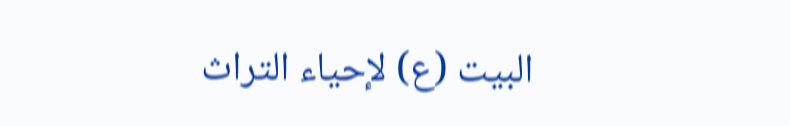البيت (ع) لإحياء التراث